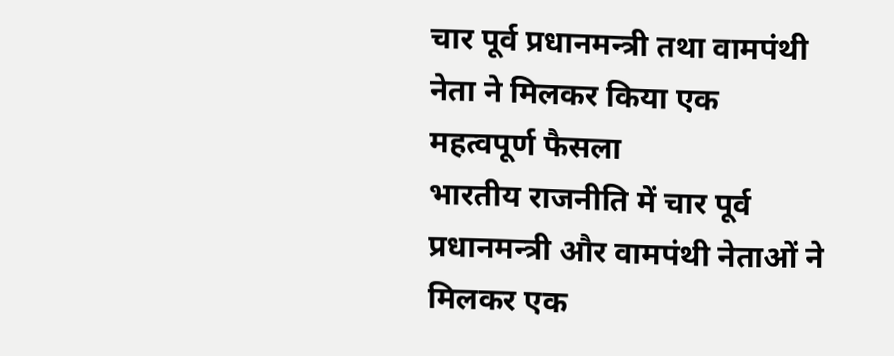चार पूर्व प्रधानमन्त्री तथा वामपंथी नेता ने मिलकर किया एक महत्वपूर्ण फैसला
भारतीय राजनीति में चार पूर्व प्रधानमन्त्री और वामपंथी नेताओं ने मिलकर एक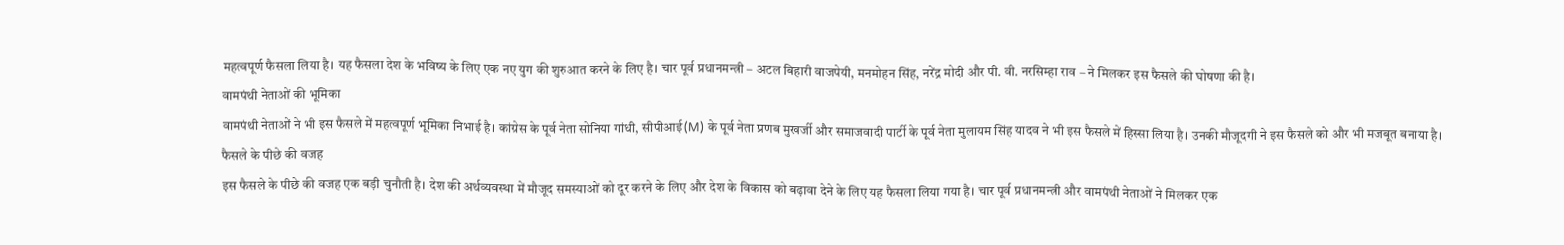महत्वपूर्ण फैसला लिया है। यह फैसला देश के भविष्य के लिए एक नए युग की शुरुआत करने के लिए है। चार पूर्व प्रधानमन्त्री – अटल बिहारी वाजपेयी, मनमोहन सिंह, नरेंद्र मोदी और पी. वी. नरसिम्हा राव – ने मिलकर इस फैसले की घोषणा की है।
वामपंथी नेताओं की भूमिका
वामपंथी नेताओं ने भी इस फैसले में महत्वपूर्ण भूमिका निभाई है। कांग्रेस के पूर्व नेता सोनिया गांधी, सीपीआई(M) के पूर्व नेता प्रणब मुखर्जी और समाजवादी पार्टी के पूर्व नेता मुलायम सिंह यादव ने भी इस फैसले में हिस्सा लिया है। उनकी मौजूदगी ने इस फैसले को और भी मजबूत बनाया है।
फैसले के पीछे की वजह
इस फैसले के पीछे की वजह एक बड़ी चुनौती है। देश की अर्थव्यवस्था में मौजूद समस्याओं को दूर करने के लिए और देश के विकास को बढ़ावा देने के लिए यह फैसला लिया गया है। चार पूर्व प्रधानमन्त्री और वामपंथी नेताओं ने मिलकर एक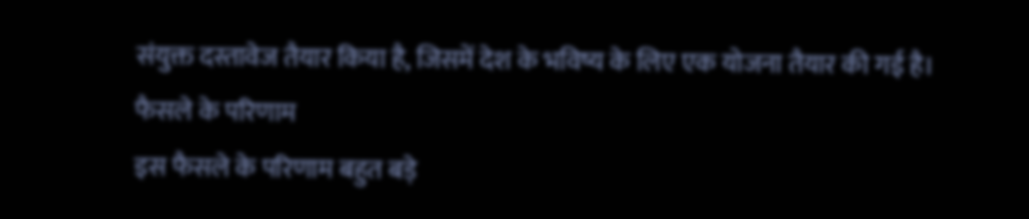संयुक्त दस्तावेज तैयार किया है, जिसमें देश के भविष्य के लिए एक योजना तैयार की गई है।
फैसले के परिणाम
इस फैसले के परिणाम बहुत बड़े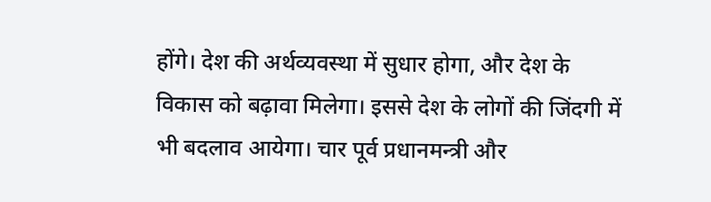होंगे। देश की अर्थव्यवस्था में सुधार होगा, और देश के विकास को बढ़ावा मिलेगा। इससे देश के लोगों की जिंदगी में भी बदलाव आयेगा। चार पूर्व प्रधानमन्त्री और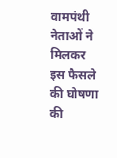वामपंथी नेताओं ने मिलकर इस फैसले की घोषणा की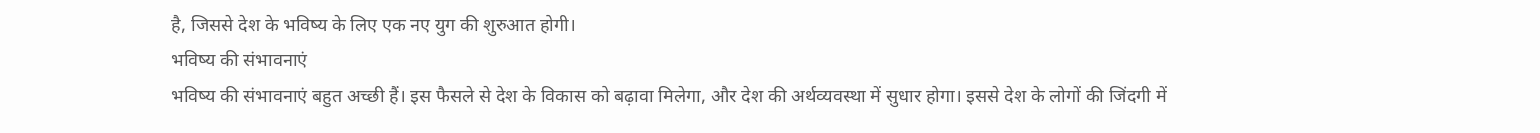है, जिससे देश के भविष्य के लिए एक नए युग की शुरुआत होगी।
भविष्य की संभावनाएं
भविष्य की संभावनाएं बहुत अच्छी हैं। इस फैसले से देश के विकास को बढ़ावा मिलेगा, और देश की अर्थव्यवस्था में सुधार होगा। इससे देश के लोगों की जिंदगी में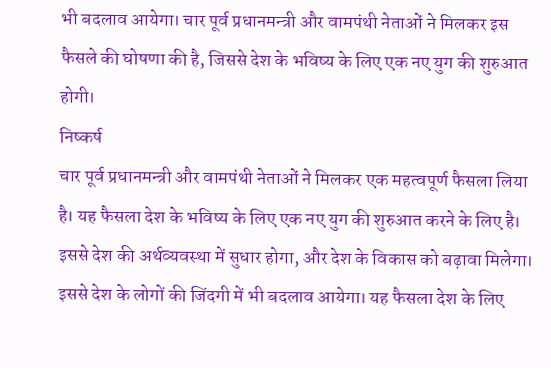भी बदलाव आयेगा। चार पूर्व प्रधानमन्त्री और वामपंथी नेताओं ने मिलकर इस फैसले की घोषणा की है, जिससे देश के भविष्य के लिए एक नए युग की शुरुआत होगी।
निष्कर्ष
चार पूर्व प्रधानमन्त्री और वामपंथी नेताओं ने मिलकर एक महत्वपूर्ण फैसला लिया है। यह फैसला देश के भविष्य के लिए एक नए युग की शुरुआत करने के लिए है। इससे देश की अर्थव्यवस्था में सुधार होगा, और देश के विकास को बढ़ावा मिलेगा। इससे देश के लोगों की जिंदगी में भी बदलाव आयेगा। यह फैसला देश के लिए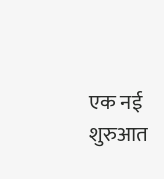एक नई शुरुआत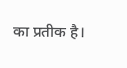का प्रतीक है।